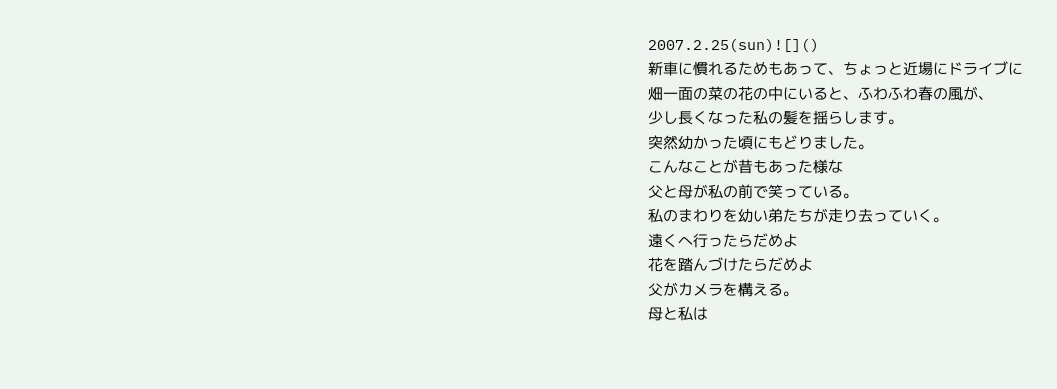2007.2.25(sun)![]()
新車に慣れるためもあって、ちょっと近場にドライブに
畑一面の菜の花の中にいると、ふわふわ春の風が、
少し長くなった私の髪を揺らします。
突然幼かった頃にもどりました。
こんなことが昔もあった様な
父と母が私の前で笑っている。
私のまわりを幼い弟たちが走り去っていく。
遠くへ行ったらだめよ
花を踏んづけたらだめよ
父がカメラを構える。
母と私は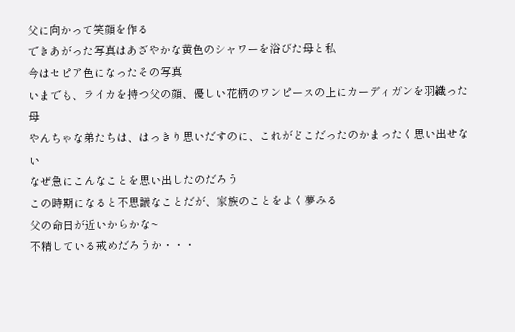父に向かって笑顔を作る
できあがった写真はあざやかな黄色のシャワーを浴びた母と私
今はセピア色になったその写真
いまでも、ライカを持つ父の顔、優しい花柄のワンピースの上にカーディガンを羽織った母
やんちゃな弟たちは、はっきり思いだすのに、これがどこだったのかまったく思い出せない
なぜ急にこんなことを思い出したのだろう
この時期になると不思議なことだが、家族のことをよく夢みる
父の命日が近いからかな~
不精している戒めだろうか・・・